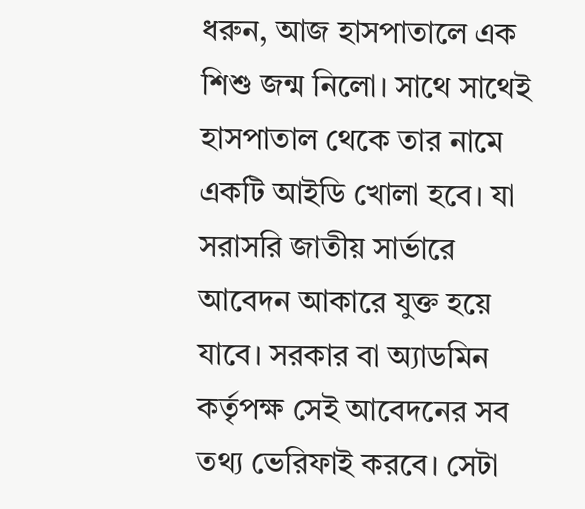ধরুন, আজ হাসপাতালে এক শিশু জন্ম নিলো। সাথে সাথেই হাসপাতাল থেকে তার নামে একটি আইডি খোলা হবে। যা সরাসরি জাতীয় সার্ভারে আবেদন আকারে যুক্ত হয়ে যাবে। সরকার বা অ্যাডমিন কর্তৃপক্ষ সেই আবেদনের সব তথ্য ভেরিফাই করবে। সেটা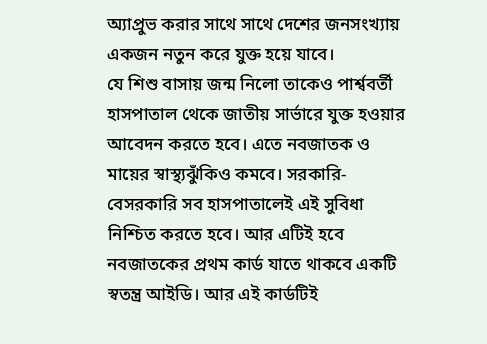অ্যাপ্রুভ করার সাথে সাথে দেশের জনসংখ্যায় একজন নতুন করে যুক্ত হয়ে যাবে।
যে শিশু বাসায় জন্ম নিলো তাকেও পার্শ্ববর্তী হাসপাতাল থেকে জাতীয় সার্ভারে যুক্ত হওয়ার আবেদন করতে হবে। এতে নবজাতক ও মায়ের স্বাস্থ্যঝুঁকিও কমবে। সরকারি-বেসরকারি সব হাসপাতালেই এই সুবিধা নিশ্চিত করতে হবে। আর এটিই হবে নবজাতকের প্রথম কার্ড যাতে থাকবে একটি স্বতন্ত্র আইডি। আর এই কার্ডটিই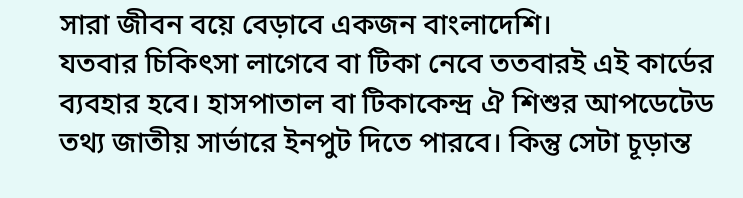সারা জীবন বয়ে বেড়াবে একজন বাংলাদেশি।
যতবার চিকিৎসা লাগেবে বা টিকা নেবে ততবারই এই কার্ডের ব্যবহার হবে। হাসপাতাল বা টিকাকেন্দ্র ঐ শিশুর আপডেটেড তথ্য জাতীয় সার্ভারে ইনপুট দিতে পারবে। কিন্তু সেটা চূড়ান্ত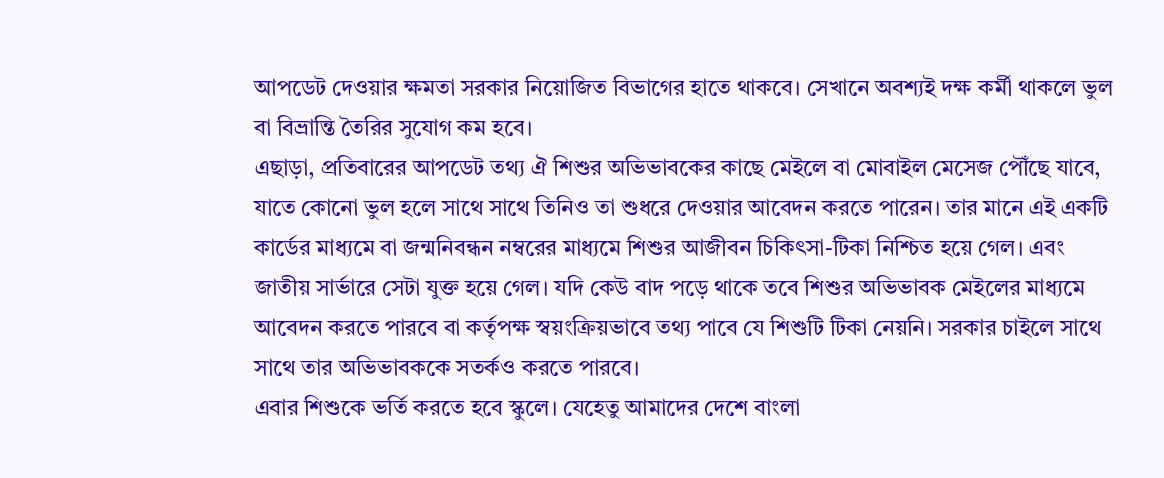আপডেট দেওয়ার ক্ষমতা সরকার নিয়োজিত বিভাগের হাতে থাকবে। সেখানে অবশ্যই দক্ষ কর্মী থাকলে ভুল বা বিভ্রান্তি তৈরির সুযোগ কম হবে।
এছাড়া, প্রতিবারের আপডেট তথ্য ঐ শিশুর অভিভাবকের কাছে মেইলে বা মোবাইল মেসেজ পৌঁছে যাবে, যাতে কোনো ভুল হলে সাথে সাথে তিনিও তা শুধরে দেওয়ার আবেদন করতে পারেন। তার মানে এই একটি কার্ডের মাধ্যমে বা জন্মনিবন্ধন নম্বরের মাধ্যমে শিশুর আজীবন চিকিৎসা-টিকা নিশ্চিত হয়ে গেল। এবং জাতীয় সার্ভারে সেটা যুক্ত হয়ে গেল। যদি কেউ বাদ পড়ে থাকে তবে শিশুর অভিভাবক মেইলের মাধ্যমে আবেদন করতে পারবে বা কর্তৃপক্ষ স্বয়ংক্রিয়ভাবে তথ্য পাবে যে শিশুটি টিকা নেয়নি। সরকার চাইলে সাথে সাথে তার অভিভাবককে সতর্কও করতে পারবে।
এবার শিশুকে ভর্তি করতে হবে স্কুলে। যেহেতু আমাদের দেশে বাংলা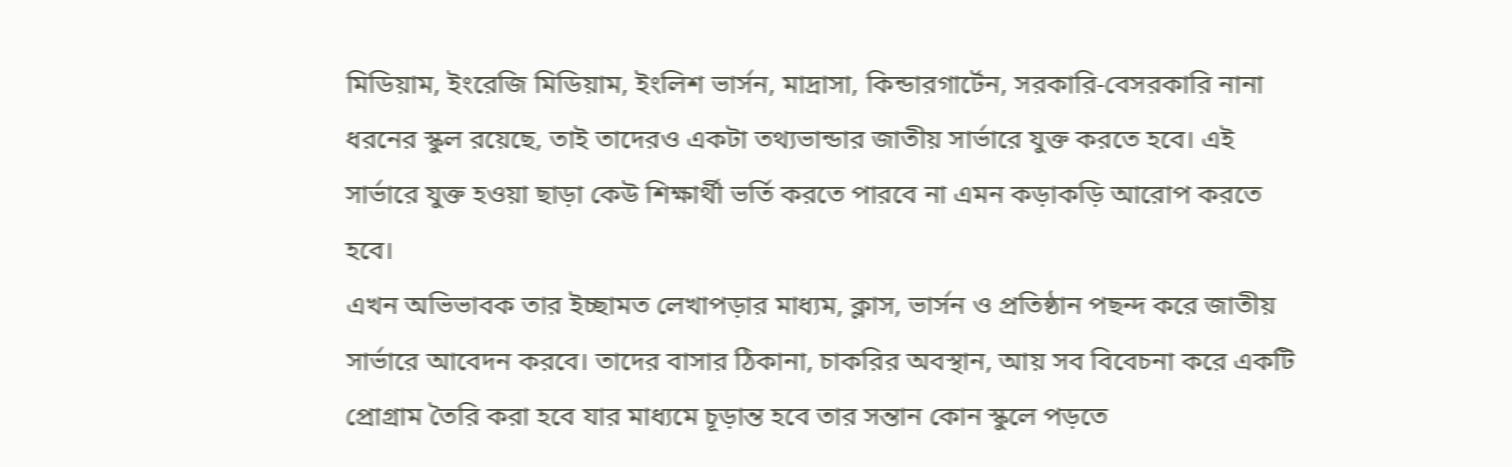মিডিয়াম, ইংরেজি মিডিয়াম, ইংলিশ ভার্সন, মাদ্রাসা, কিন্ডারগার্টেন, সরকারি-বেসরকারি নানা ধরনের স্কুল রয়েছে, তাই তাদেরও একটা তথ্যভান্ডার জাতীয় সার্ভারে যুক্ত করতে হবে। এই সার্ভারে যুক্ত হওয়া ছাড়া কেউ শিক্ষার্থী ভর্তি করতে পারবে না এমন কড়াকড়ি আরোপ করতে হবে।
এখন অভিভাবক তার ইচ্ছামত লেখাপড়ার মাধ্যম, ক্লাস, ভার্সন ও প্রতিষ্ঠান পছন্দ করে জাতীয় সার্ভারে আবেদন করবে। তাদের বাসার ঠিকানা, চাকরির অবস্থান, আয় সব বিবেচনা করে একটি প্রোগ্রাম তৈরি করা হবে যার মাধ্যমে চূড়ান্ত হবে তার সন্তান কোন স্কুলে পড়তে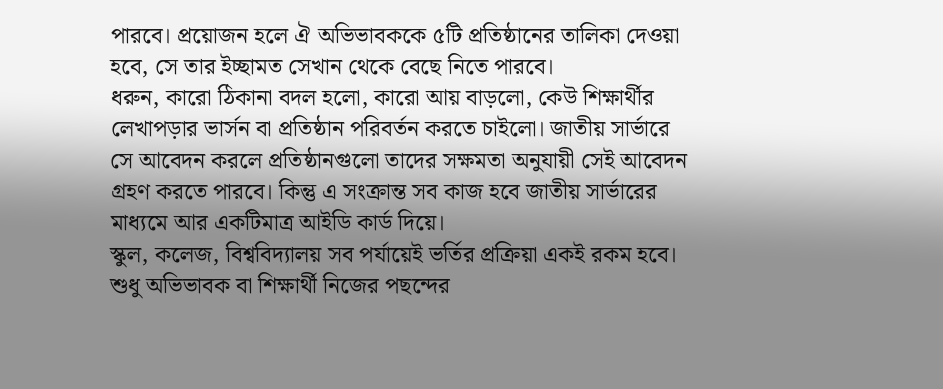পারবে। প্রয়োজন হলে ঐ অভিভাবককে ৫টি প্রতিষ্ঠানের তালিকা দেওয়া হবে, সে তার ইচ্ছামত সেখান থেকে বেছে নিতে পারবে।
ধরুন, কারো ঠিকানা বদল হলো, কারো আয় বাড়লো, কেউ শিক্ষার্থীর লেখাপড়ার ভার্সন বা প্রতিষ্ঠান পরিবর্তন করতে চাইলো। জাতীয় সার্ভারে সে আবেদন করলে প্রতিষ্ঠানগুলো তাদের সক্ষমতা অনুযায়ী সেই আবেদন গ্রহণ করতে পারবে। কিন্তু এ সংক্রান্ত সব কাজ হবে জাতীয় সার্ভারের মাধ্যমে আর একটিমাত্র আইডি কার্ড দিয়ে।
স্কুল, কলেজ, বিশ্ববিদ্যালয় সব পর্যায়েই ভর্তির প্রক্রিয়া একই রকম হবে। শুধু অভিভাবক বা শিক্ষার্থী নিজের পছন্দের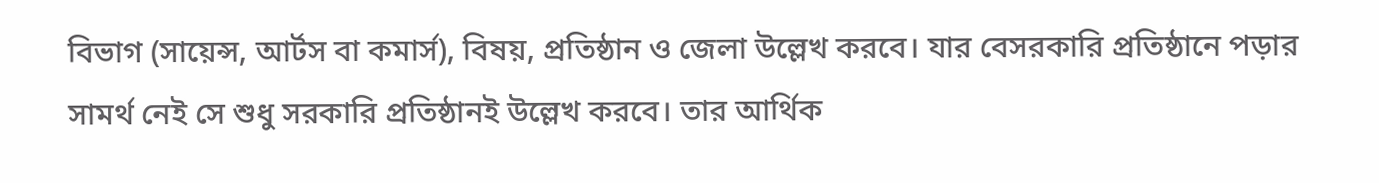বিভাগ (সায়েন্স, আর্টস বা কমার্স), বিষয়, প্রতিষ্ঠান ও জেলা উল্লেখ করবে। যার বেসরকারি প্রতিষ্ঠানে পড়ার সামর্থ নেই সে শুধু সরকারি প্রতিষ্ঠানই উল্লেখ করবে। তার আর্থিক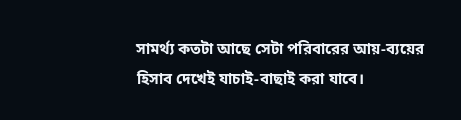সামর্থ্য কতটা আছে সেটা পরিবারের আয়-ব্যয়ের হিসাব দেখেই যাচাই-বাছাই করা যাবে।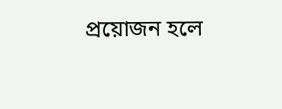প্রয়োজন হলে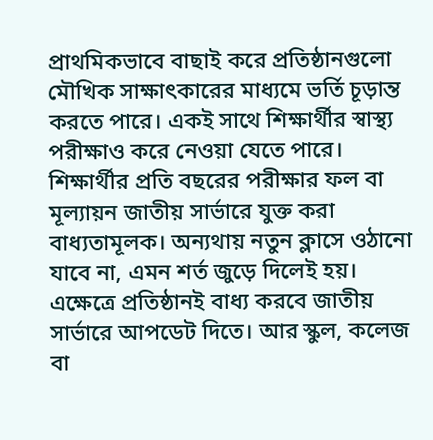প্রাথমিকভাবে বাছাই করে প্রতিষ্ঠানগুলো মৌখিক সাক্ষাৎকারের মাধ্যমে ভর্তি চূড়ান্ত করতে পারে। একই সাথে শিক্ষার্থীর স্বাস্থ্য পরীক্ষাও করে নেওয়া যেতে পারে।
শিক্ষার্থীর প্রতি বছরের পরীক্ষার ফল বা মূল্যায়ন জাতীয় সার্ভারে যুক্ত করা বাধ্যতামূলক। অন্যথায় নতুন ক্লাসে ওঠানো যাবে না, এমন শর্ত জুড়ে দিলেই হয়। এক্ষেত্রে প্রতিষ্ঠানই বাধ্য করবে জাতীয় সার্ভারে আপডেট দিতে। আর স্কুল, কলেজ বা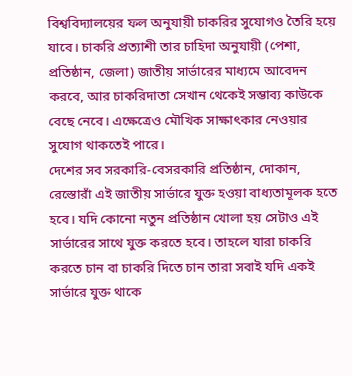বিশ্ববিদ্যালয়ের ফল অনুযায়ী চাকরির সুযোগও তৈরি হয়ে যাবে। চাকরি প্রত্যাশী তার চাহিদা অনুযায়ী (পেশা, প্রতিষ্ঠান, জেলা) জাতীয় সার্ভারের মাধ্যমে আবেদন করবে, আর চাকরিদাতা সেখান থেকেই সম্ভাব্য কাউকে বেছে নেবে। এক্ষেত্রেও মৌখিক সাক্ষাৎকার নেওয়ার সুযোগ থাকতেই পারে।
দেশের সব সরকারি-বেসরকারি প্রতিষ্ঠান, দোকান, রেস্তোরাঁ এই জাতীয় সার্ভারে যুক্ত হওয়া বাধ্যতামূলক হতে হবে। যদি কোনো নতুন প্রতিষ্ঠান খোলা হয় সেটাও এই সার্ভারের সাথে যুক্ত করতে হবে। তাহলে যারা চাকরি করতে চান বা চাকরি দিতে চান তারা সবাই যদি একই সার্ভারে যুক্ত থাকে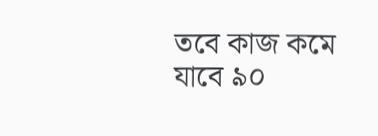তবে কাজ কমে যাবে ৯০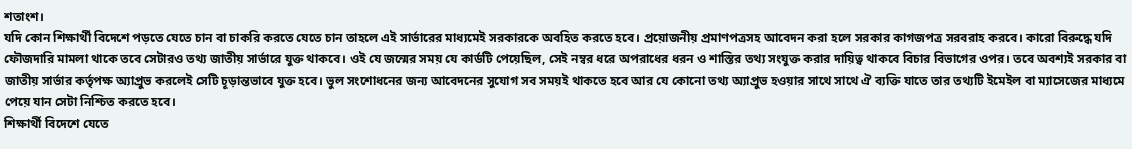শতাংশ।
যদি কোন শিক্ষার্থী বিদেশে পড়তে যেতে চান বা চাকরি করতে যেতে চান তাহলে এই সার্ভারের মাধ্যমেই সরকারকে অবহিত করতে হবে। প্রয়োজনীয় প্রমাণপত্রসহ আবেদন করা হলে সরকার কাগজপত্র সরবরাহ করবে। কারো বিরুদ্ধে যদি ফৌজদারি মামলা থাকে তবে সেটারও তথ্য জাতীয় সার্ভারে যুক্ত থাকবে। ওই যে জন্মের সময় যে কার্ডটি পেয়েছিল, সেই নম্বর ধরে অপরাধের ধরন ও শাস্তির তথ্য সংযুক্ত করার দায়িত্ব থাকবে বিচার বিভাগের ওপর। তবে অবশ্যই সরকার বা জাতীয় সার্ভার কর্তৃপক্ষ অ্যাপ্রুভ করলেই সেটি চূড়ান্তভাবে যুক্ত হবে। ভুল সংশোধনের জন্য আবেদনের সুযোগ সব সময়ই থাকতে হবে আর যে কোনো তথ্য অ্যাপ্রুভ হওয়ার সাথে সাথে ঐ ব্যক্তি যাতে তার তথ্যটি ইমেইল বা ম্যাসেজের মাধ্যমে পেয়ে যান সেটা নিশ্চিত করতে হবে।
শিক্ষার্থী বিদেশে যেতে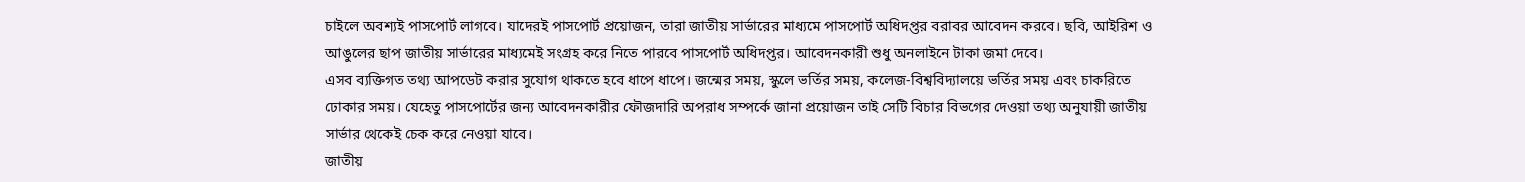চাইলে অবশ্যই পাসপোর্ট লাগবে। যাদেরই পাসপোর্ট প্রয়োজন, তারা জাতীয় সার্ভারের মাধ্যমে পাসপোর্ট অধিদপ্তর বরাবর আবেদন করবে। ছবি, আইরিশ ও আঙুলের ছাপ জাতীয় সার্ভারের মাধ্যমেই সংগ্রহ করে নিতে পারবে পাসপোর্ট অধিদপ্তর। আবেদনকারী শুধু অনলাইনে টাকা জমা দেবে।
এসব ব্যক্তিগত তথ্য আপডেট করার সুযোগ থাকতে হবে ধাপে ধাপে। জন্মের সময়, স্কুলে ভর্তির সময়, কলেজ-বিশ্ববিদ্যালয়ে ভর্তির সময় এবং চাকরিতে ঢোকার সময়। যেহেতু পাসপোর্টের জন্য আবেদনকারীর ফৌজদারি অপরাধ সম্পর্কে জানা প্রয়োজন তাই সেটি বিচার বিভগের দেওয়া তথ্য অনুযায়ী জাতীয় সার্ভার থেকেই চেক করে নেওয়া যাবে।
জাতীয়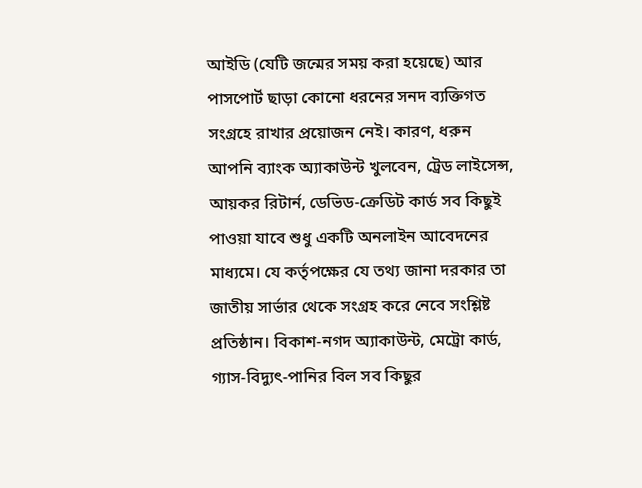আইডি (যেটি জন্মের সময় করা হয়েছে) আর পাসপোর্ট ছাড়া কোনো ধরনের সনদ ব্যক্তিগত সংগ্রহে রাখার প্রয়োজন নেই। কারণ, ধরুন আপনি ব্যাংক অ্যাকাউন্ট খুলবেন, ট্রেড লাইসেন্স, আয়কর রিটার্ন, ডেভিড-ক্রেডিট কার্ড সব কিছুই পাওয়া যাবে শুধু একটি অনলাইন আবেদনের মাধ্যমে। যে কর্তৃপক্ষের যে তথ্য জানা দরকার তা জাতীয় সার্ভার থেকে সংগ্রহ করে নেবে সংশ্লিষ্ট প্রতিষ্ঠান। বিকাশ-নগদ অ্যাকাউন্ট, মেট্রো কার্ড, গ্যাস-বিদ্যুৎ-পানির বিল সব কিছুর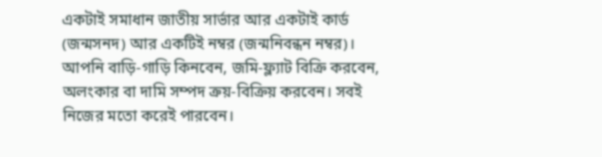একটাই সমাধান জাতীয় সার্ভার আর একটাই কার্ড (জন্মসনদ) আর একটিই নম্বর (জন্মনিবন্ধন নম্বর)।
আপনি বাড়ি-গাড়ি কিনবেন, জমি-ফ্ল্যাট বিক্রি করবেন, অলংকার বা দামি সম্পদ ক্রয়-বিক্রিয় করবেন। সবই নিজের মতো করেই পারবেন।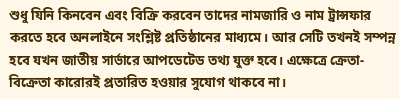শুধু যিনি কিনবেন এবং বিক্রি করবেন তাদের নামজারি ও নাম ট্রান্সফার করতে হবে অনলাইনে সংশ্লিষ্ট প্রতিষ্ঠানের মাধ্যমে। আর সেটি তখনই সম্পন্ন হবে যখন জাতীয় সার্ভারে আপডেটেড তথ্য যুক্ত হবে। এক্ষেত্রে ক্রেতা-বিক্রেতা কারোরই প্রতারিত হওয়ার সুযোগ থাকবে না।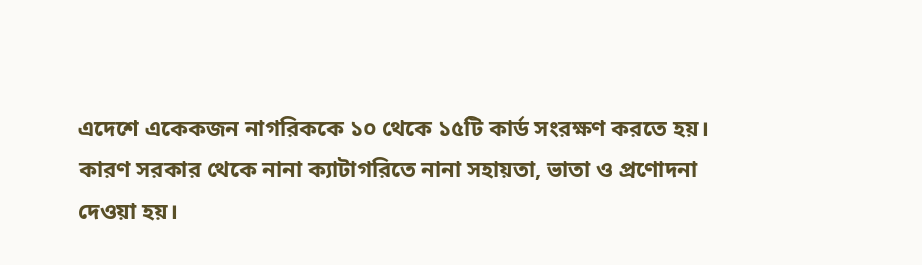এদেশে একেকজন নাগরিককে ১০ থেকে ১৫টি কার্ড সংরক্ষণ করতে হয়। কারণ সরকার থেকে নানা ক্যাটাগরিতে নানা সহায়তা, ভাতা ও প্রণোদনা দেওয়া হয়।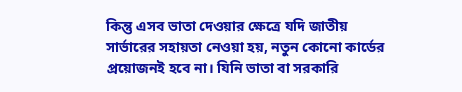কিন্তু এসব ভাতা দেওয়ার ক্ষেত্রে যদি জাতীয় সার্ভারের সহায়তা নেওয়া হয়, নতুন কোনো কার্ডের প্রয়োজনই হবে না। যিনি ভাতা বা সরকারি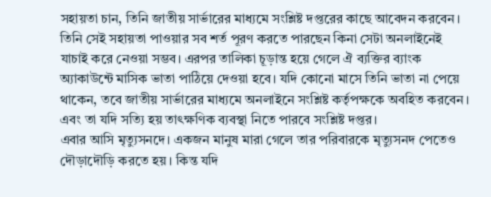সহায়তা চান, তিনি জাতীয় সার্ভারের মাধ্যমে সংশ্লিষ্ট দপ্তরের কাছে আবেদন করবেন। তিনি সেই সহায়তা পাওয়ার সব শর্ত পূরণ করতে পারছেন কিনা সেটা অনলাইনেই যাচাই করে নেওয়া সম্ভব। এরপর তালিকা চূড়ান্ত হয়ে গেলে ঐ ব্যক্তির ব্যাংক অ্যাকাউন্টে মাসিক ভাতা পাঠিয়ে দেওয়া হবে। যদি কোনো মাসে তিনি ভাতা না পেয়ে থাকেন, তবে জাতীয় সার্ভারের মাধ্যমে অনলাইনে সংশ্লিষ্ট কর্তৃপক্ষকে অবহিত করবেন। এবং তা যদি সত্যি হয় তাৎক্ষণিক ব্যবস্থা নিতে পারবে সংশ্লিষ্ট দপ্তর।
এবার আসি মৃত্যুসনদে। একজন মানুষ মারা গেলে তার পরিবারকে মৃত্যুসনদ পেতেও দৌড়াদৌড়ি করতে হয়। কিন্ত যদি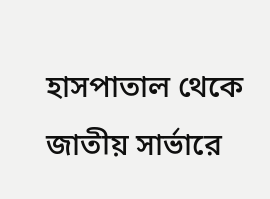হাসপাতাল থেকে জাতীয় সার্ভারে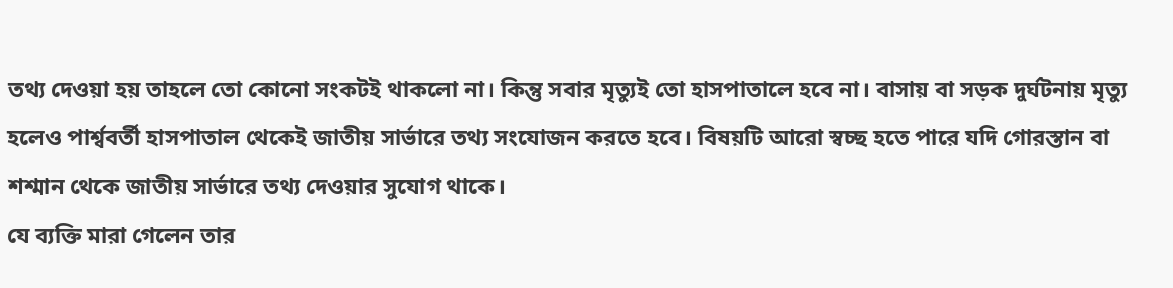তথ্য দেওয়া হয় তাহলে তো কোনো সংকটই থাকলো না। কিন্তু সবার মৃত্যুই তো হাসপাতালে হবে না। বাসায় বা সড়ক দুর্ঘটনায় মৃত্যু হলেও পার্শ্ববর্তী হাসপাতাল থেকেই জাতীয় সার্ভারে তথ্য সংযোজন করতে হবে। বিষয়টি আরো স্বচ্ছ হতে পারে যদি গোরস্তান বা শশ্মান থেকে জাতীয় সার্ভারে তথ্য দেওয়ার সুযোগ থাকে।
যে ব্যক্তি মারা গেলেন তার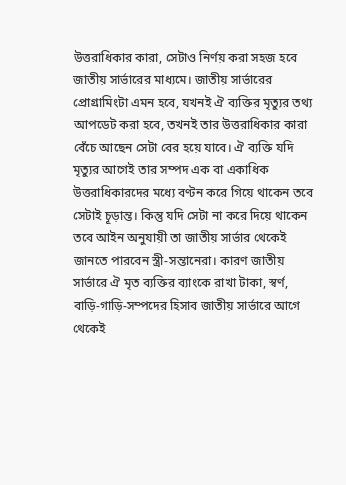উত্তরাধিকার কারা, সেটাও নির্ণয় করা সহজ হবে জাতীয় সার্ভারের মাধ্যমে। জাতীয় সার্ভারের প্রোগ্রামিংটা এমন হবে, যখনই ঐ ব্যক্তির মৃত্যুর তথ্য আপডেট করা হবে, তখনই তার উত্তরাধিকার কারা বেঁচে আছেন সেটা বের হয়ে যাবে। ঐ ব্যক্তি যদি মৃত্যুর আগেই তার সম্পদ এক বা একাধিক উত্তরাধিকারদের মধ্যে বণ্টন করে গিয়ে থাকেন তবে সেটাই চূড়ান্ত। কিন্তু যদি সেটা না করে দিয়ে থাকেন তবে আইন অনুযায়ী তা জাতীয় সার্ভার থেকেই জানতে পারবেন স্ত্রী-সন্তানেরা। কারণ জাতীয় সার্ভারে ঐ মৃত ব্যক্তির ব্যাংকে রাখা টাকা, স্বর্ণ, বাড়ি-গাড়ি-সম্পদের হিসাব জাতীয় সার্ভারে আগে থেকেই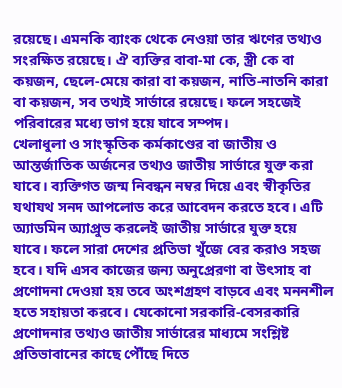রয়েছে। এমনকি ব্যাংক থেকে নেওয়া তার ঋণের তথ্যও সংরক্ষিত রয়েছে। ঐ ব্যক্তির বাবা-মা কে, স্ত্রী কে বা কয়জন, ছেলে-মেয়ে কারা বা কয়জন, নাতি-নাতনি কারা বা কয়জন, সব তথ্যই সার্ভারে রয়েছে। ফলে সহজেই পরিবারের মধ্যে ভাগ হয়ে যাবে সম্পদ।
খেলাধুলা ও সাংস্কৃতিক কর্মকাণ্ডের বা জাতীয় ও আন্তর্জাতিক অর্জনের তথ্যও জাতীয় সার্ভারে যুক্ত করা যাবে। ব্যক্তিগত জন্ম নিবন্ধন নম্বর দিয়ে এবং স্বীকৃতির যথাযথ সনদ আপলোড করে আবেদন করতে হবে। এটি অ্যাডমিন অ্যাপ্রুভ করলেই জাতীয় সার্ভারে যুক্ত হয়ে যাবে। ফলে সারা দেশের প্রতিভা খুঁজে বের করাও সহজ হবে। যদি এসব কাজের জন্য অনুপ্রেরণা বা উৎসাহ বা প্রণোদনা দেওয়া হয় তবে অংশগ্রহণ বাড়বে এবং মননশীল হতে সহায়তা করবে। যেকোনো সরকারি-বেসরকারি প্রণোদনার তথ্যও জাতীয় সার্ভারের মাধ্যমে সংশ্লিষ্ট প্রতিভাবানের কাছে পৌঁছে দিতে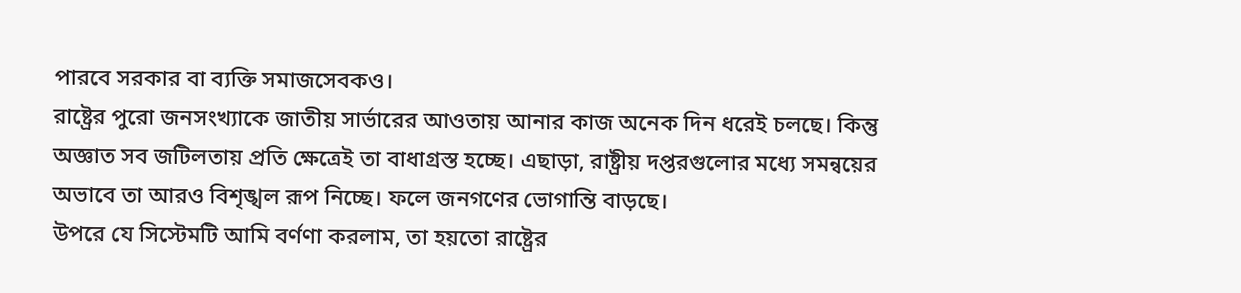পারবে সরকার বা ব্যক্তি সমাজসেবকও।
রাষ্ট্রের পুরো জনসংখ্যাকে জাতীয় সার্ভারের আওতায় আনার কাজ অনেক দিন ধরেই চলছে। কিন্তু অজ্ঞাত সব জটিলতায় প্রতি ক্ষেত্রেই তা বাধাগ্রস্ত হচ্ছে। এছাড়া, রাষ্ট্রীয় দপ্তরগুলোর মধ্যে সমন্বয়ের অভাবে তা আরও বিশৃঙ্খল রূপ নিচ্ছে। ফলে জনগণের ভোগান্তি বাড়ছে।
উপরে যে সিস্টেমটি আমি বর্ণণা করলাম, তা হয়তো রাষ্ট্রের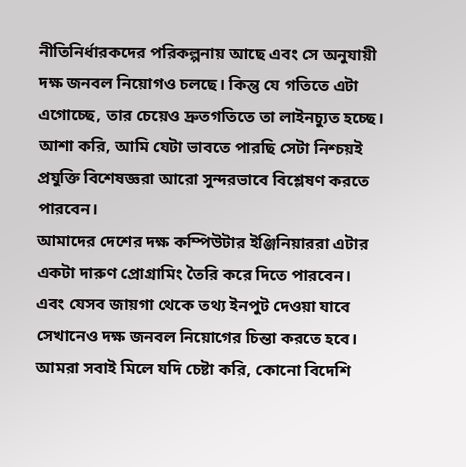নীতিনির্ধারকদের পরিকল্পনায় আছে এবং সে অনুযায়ী দক্ষ জনবল নিয়োগও চলছে। কিন্তু যে গতিতে এটা এগোচ্ছে, তার চেয়েও দ্রুতগতিতে তা লাইনচ্যুত হচ্ছে। আশা করি, আমি যেটা ভাবতে পারছি সেটা নিশ্চয়ই প্রযুক্তি বিশেষজ্ঞরা আরো সুন্দরভাবে বিশ্লেষণ করতে পারবেন।
আমাদের দেশের দক্ষ কম্পিউটার ইঞ্জিনিয়াররা এটার একটা দারুণ প্রোগ্রামিং তৈরি করে দিতে পারবেন। এবং যেসব জায়গা থেকে তথ্য ইনপুট দেওয়া যাবে সেখানেও দক্ষ জনবল নিয়োগের চিন্তা করতে হবে। আমরা সবাই মিলে যদি চেষ্টা করি, কোনো বিদেশি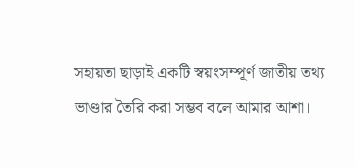সহায়তা ছাড়াই একটি স্বয়ংসম্পূর্ণ জাতীয় তথ্য ভাণ্ডার তৈরি করা সম্ভব বলে আমার আশা।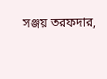সঞ্জয় তরফদার,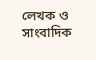লেখক ও সাংবাদিক